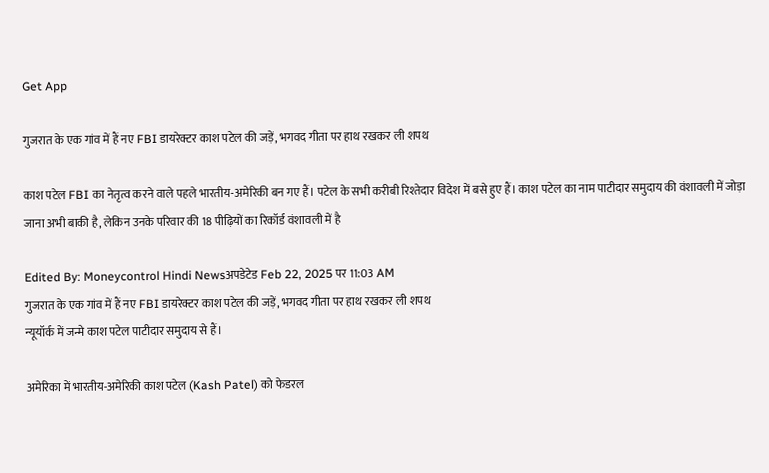Get App

गुजरात के एक गांव में हैं नए FBI डायरेक्टर काश पटेल की जड़ें, भगवद गीता पर हाथ रखकर ली शपथ

काश पटेल FBI का नेतृत्व करने वाले पहले भारतीय-अमेरिकी बन गए हैं। पटेल के सभी करीबी रिश्तेदार विदेश में बसे हुए हैं। काश पटेल का नाम पाटीदार समुदाय की वंशावली में जोड़ा जाना अभी बाकी है, लेकिन उनके परिवार की 18 पीढ़ियों का रिकॉर्ड वंशावली में है

Edited By: Moneycontrol Hindi Newsअपडेटेड Feb 22, 2025 पर 11:03 AM
गुजरात के एक गांव में हैं नए FBI डायरेक्टर काश पटेल की जड़ें, भगवद गीता पर हाथ रखकर ली शपथ
न्यूयॉर्क में जन्मे काश पटेल पाटीदार समुदाय से हैं।

अमेरिका में भारतीय-अमेरिकी काश पटेल (Kash Patel) को फेडरल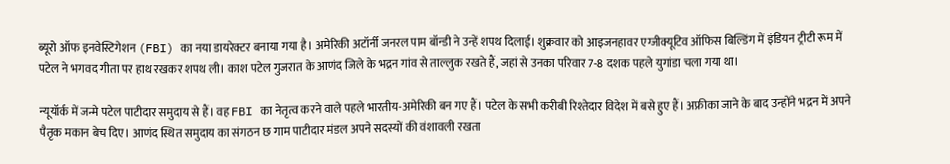ब्यूरो ऑफ इनवेस्टिगेशन (FBI) का नया डायरेक्टर बनाया गया है। अमेरिकी अटॉर्नी जनरल पाम बॉन्डी ने उन्हें शपथ दिलाई। शुक्रवार को आइजनहावर एग्जीक्यूटिव ऑफिस बिल्डिंग में इंडियन ट्रीटी रूम में पटेल ने भगवद गीता पर हाथ रखकर शपथ ली। काश पटेल गुजरात के आणंद जिले के भद्रन गांव से ताल्लुक रखते हैं, जहां से उनका परिवार 7-8 दशक पहले युगांडा चला गया था।

न्यूयॉर्क में जन्मे पटेल पाटीदार समुदाय से हैं। वह FBI का नेतृत्व करने वाले पहले भारतीय-अमेरिकी बन गए हैं। पटेल के सभी करीबी रिश्तेदार विदेश में बसे हुए हैं। अफ्रीका जाने के बाद उन्होंने भद्रन में अपने पैतृक मकान बेच दिए। आणंद स्थित समुदाय का संगठन छ गाम पाटीदार मंडल अपने सदस्यों की वंशावली रखता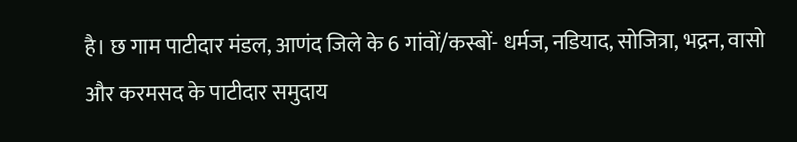है। छ गाम पाटीदार मंडल, आणंद जिले के 6 गांवों/कस्बों- धर्मज, नडियाद, सोजित्रा, भद्रन, वासो और करमसद के पाटीदार समुदाय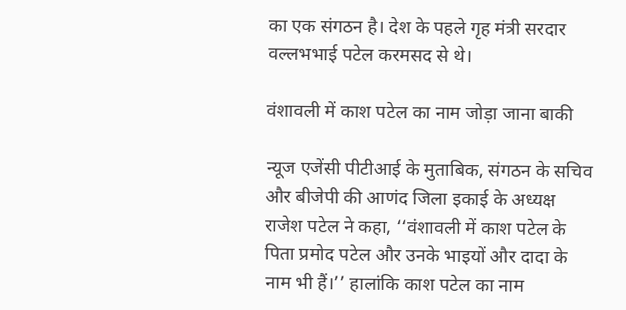का एक संगठन है। देश के पहले गृह मंत्री सरदार वल्लभभाई पटेल करमसद से थे।

वंशावली में काश पटेल का नाम जोड़ा जाना बाकी

न्यूज एजेंसी पीटीआई के मुताबिक, संगठन के सचिव और बीजेपी की आणंद जिला इकाई के अध्यक्ष राजेश पटेल ने कहा, ‘‘वंशावली में काश पटेल के पिता प्रमोद पटेल और उनके भाइयों और दादा के नाम भी हैं।’’ हालांकि काश पटेल का नाम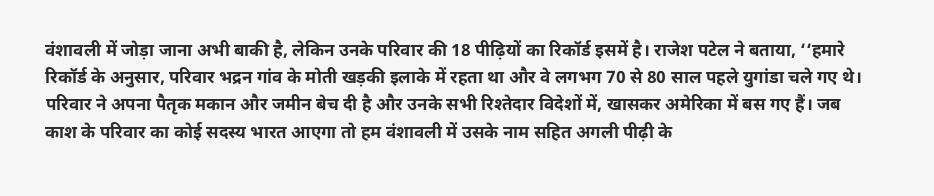वंशावली में जोड़ा जाना अभी बाकी है, लेकिन उनके परिवार की 18 पीढ़ियों का रिकॉर्ड इसमें है। राजेश पटेल ने बताया, ‘‘हमारे रिकॉर्ड के अनुसार, परिवार भद्रन गांव के मोती खड़की इलाके में रहता था और वे लगभग 70 से 80 साल पहले युगांडा चले गए थे। परिवार ने अपना पैतृक मकान और जमीन बेच दी है और उनके सभी रिश्तेदार विदेशों में, खासकर अमेरिका में बस गए हैं। जब काश के परिवार का कोई सदस्य भारत आएगा तो हम वंशावली में उसके नाम सहित अगली पीढ़ी के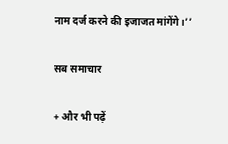नाम दर्ज करने की इजाजत मांगेंगे।’’

सब समाचार

+ और भी पढ़ें